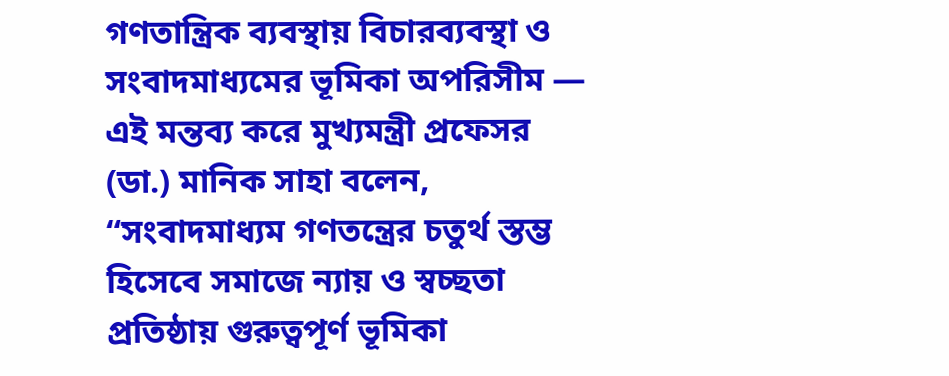গণতান্ত্রিক ব্যবস্থায় বিচারব্যবস্থা ও সংবাদমাধ্যমের ভূমিকা অপরিসীম — এই মন্তব্য করে মুখ্যমন্ত্রী প্রফেসর (ডা.) মানিক সাহা বলেন, “সংবাদমাধ্যম গণতন্ত্রের চতুর্থ স্তম্ভ হিসেবে সমাজে ন্যায় ও স্বচ্ছতা প্রতিষ্ঠায় গুরুত্বপূর্ণ ভূমিকা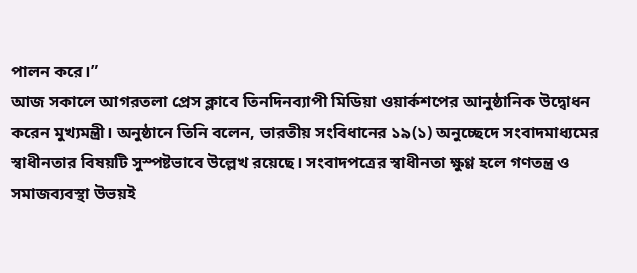পালন করে।”
আজ সকালে আগরতলা প্রেস ক্লাবে তিনদিনব্যাপী মিডিয়া ওয়ার্কশপের আনুষ্ঠানিক উদ্বোধন করেন মুখ্যমন্ত্রী। অনুষ্ঠানে তিনি বলেন, ভারতীয় সংবিধানের ১৯(১) অনুচ্ছেদে সংবাদমাধ্যমের স্বাধীনতার বিষয়টি সুস্পষ্টভাবে উল্লেখ রয়েছে। সংবাদপত্রের স্বাধীনতা ক্ষুণ্ণ হলে গণতন্ত্র ও সমাজব্যবস্থা উভয়ই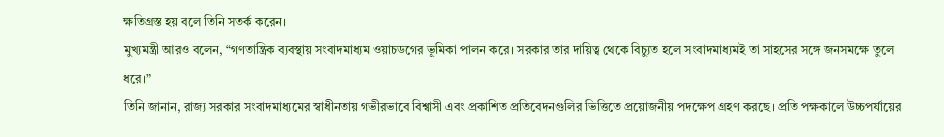ক্ষতিগ্রস্ত হয় বলে তিনি সতর্ক করেন।
মুখ্যমন্ত্রী আরও বলেন, “গণতান্ত্রিক ব্যবস্থায় সংবাদমাধ্যম ওয়াচডগের ভূমিকা পালন করে। সরকার তার দায়িত্ব থেকে বিচ্যুত হলে সংবাদমাধ্যমই তা সাহসের সঙ্গে জনসমক্ষে তুলে ধরে।”
তিনি জানান, রাজ্য সরকার সংবাদমাধ্যমের স্বাধীনতায় গভীরভাবে বিশ্বাসী এবং প্রকাশিত প্রতিবেদনগুলির ভিত্তিতে প্রয়োজনীয় পদক্ষেপ গ্রহণ করছে। প্রতি পক্ষকালে উচ্চপর্যায়ের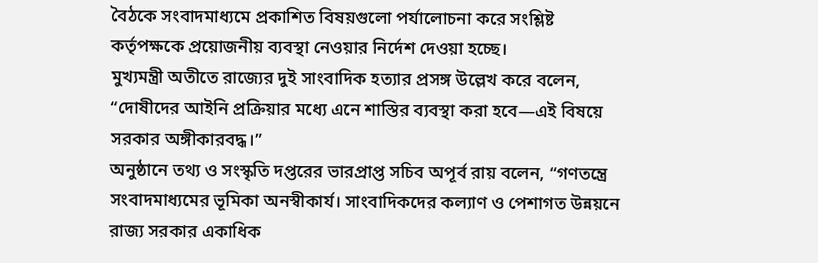বৈঠকে সংবাদমাধ্যমে প্রকাশিত বিষয়গুলো পর্যালোচনা করে সংশ্লিষ্ট কর্তৃপক্ষকে প্রয়োজনীয় ব্যবস্থা নেওয়ার নির্দেশ দেওয়া হচ্ছে।
মুখ্যমন্ত্রী অতীতে রাজ্যের দুই সাংবাদিক হত্যার প্রসঙ্গ উল্লেখ করে বলেন, “দোষীদের আইনি প্রক্রিয়ার মধ্যে এনে শাস্তির ব্যবস্থা করা হবে—এই বিষয়ে সরকার অঙ্গীকারবদ্ধ।”
অনুষ্ঠানে তথ্য ও সংস্কৃতি দপ্তরের ভারপ্রাপ্ত সচিব অপূর্ব রায় বলেন, “গণতন্ত্রে সংবাদমাধ্যমের ভূমিকা অনস্বীকার্য। সাংবাদিকদের কল্যাণ ও পেশাগত উন্নয়নে রাজ্য সরকার একাধিক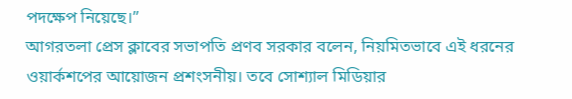পদক্ষেপ নিয়েছে।”
আগরতলা প্রেস ক্লাবের সভাপতি প্রণব সরকার বলেন, নিয়মিতভাবে এই ধরনের ওয়ার্কশপের আয়োজন প্রশংসনীয়। তবে সোশ্যাল মিডিয়ার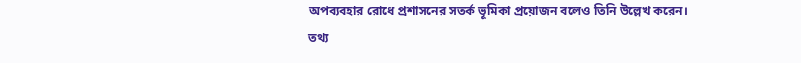অপব্যবহার রোধে প্রশাসনের সতর্ক ভূমিকা প্রয়োজন বলেও তিনি উল্লেখ করেন।
তথ্য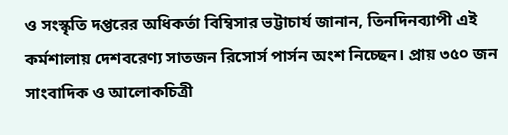ও সংস্কৃতি দপ্তরের অধিকর্তা বিম্বিসার ভট্টাচার্য জানান, তিনদিনব্যাপী এই কর্মশালায় দেশবরেণ্য সাতজন রিসোর্স পার্সন অংশ নিচ্ছেন। প্রায় ৩৫০ জন সাংবাদিক ও আলোকচিত্রী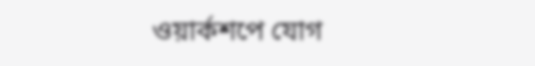ওয়ার্কশপে যোগ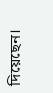দিয়েছেন।